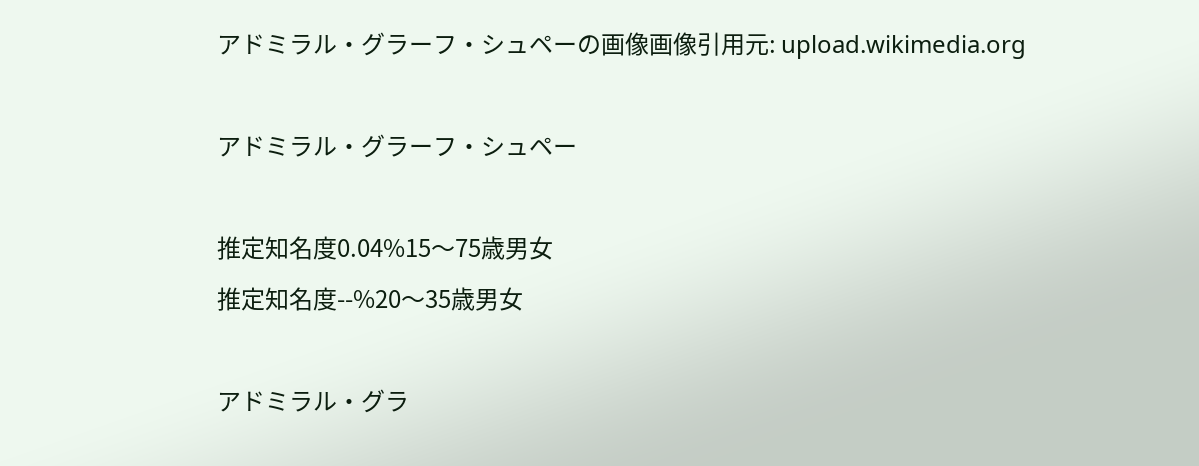アドミラル・グラーフ・シュペーの画像画像引用元: upload.wikimedia.org

アドミラル・グラーフ・シュペー

推定知名度0.04%15〜75歳男女
推定知名度--%20〜35歳男女

アドミラル・グラ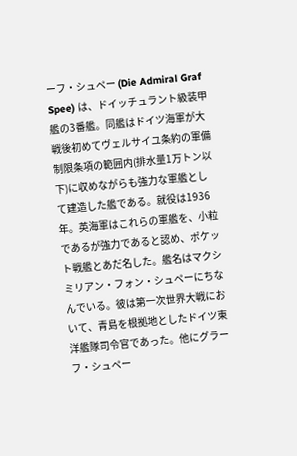ーフ・シュペー (Die Admiral Graf Spee) は、ドイッチュラント級装甲艦の3番艦。同艦はドイツ海軍が大戦後初めてヴェルサイユ条約の軍備制限条項の範囲内(排水量1万トン以下)に収めながらも強力な軍艦として建造した艦である。就役は1936年。英海軍はこれらの軍艦を、小粒であるが強力であると認め、ポケット戦艦とあだ名した。艦名はマクシミリアン・フォン・シュペーにちなんでいる。彼は第一次世界大戦において、青島を根拠地としたドイツ東洋艦隊司令官であった。他にグラーフ・シュペー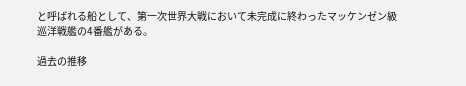と呼ばれる船として、第一次世界大戦において未完成に終わったマッケンゼン級巡洋戦艦の4番艦がある。

過去の推移